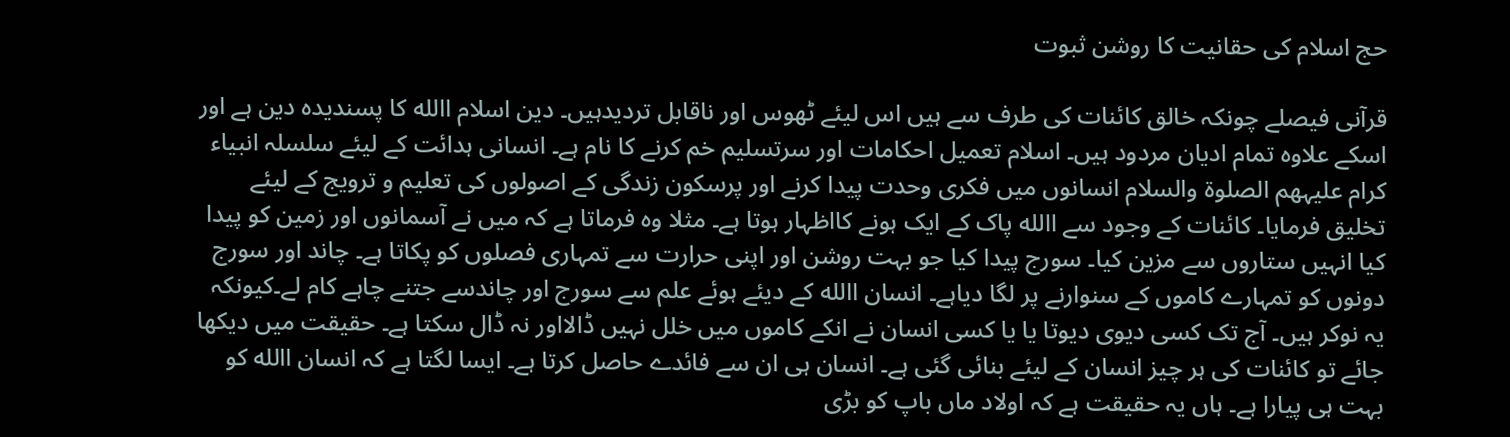حج اسلام کی حقانیت کا روشن ثبوت

قرآنی فیصلے چونکہ خالق کائنات کی طرف سے ہیں اس لیئے ٹھوس اور ناقابل تردیدہیں۔ دین اسلام االله کا پسندیدہ دین ہے اور اسکے علاوہ تمام ادیان مردود ہیں۔ اسلام تعمیل احکامات اور سرتسلیم خم کرنے کا نام ہے۔ انسانی ہدائت کے لیئے سلسلہ انبیاء کرام علیہھم الصلوۃ والسلام انسانوں میں فکری وحدت پیدا کرنے اور پرسکون زندگی کے اصولوں کی تعلیم و ترویج کے لیئے تخلیق فرمایا۔ کائنات کے وجود سے االله پاک کے ایک ہونے کااظہار ہوتا ہے۔ مثلا وہ فرماتا ہے کہ میں نے آسمانوں اور زمین کو پیدا کیا انہیں ستاروں سے مزین کیا۔ سورج پیدا کیا جو بہت روشن اور اپنی حرارت سے تمہاری فصلوں کو پکاتا ہے۔ چاند اور سورج دونوں کو تمہارے کاموں کے سنوارنے پر لگا دیاہے۔ انسان االله کے دیئے ہوئے علم سے سورج اور چاندسے جتنے چاہے کام لے۔کیونکہ یہ نوکر ہیں۔ آج تک کسی دیوی دیوتا یا یا کسی انسان نے انکے کاموں میں خلل نہیں ڈالااور نہ ڈال سکتا ہے۔ حقیقت میں دیکھا جائے تو کائنات کی ہر چیز انسان کے لیئے بنائی گئی ہے۔ انسان ہی ان سے فائدے حاصل کرتا ہے۔ ایسا لگتا ہے کہ انسان االله کو بہت ہی پیارا ہے۔ ہاں یہ حقیقت ہے کہ اولاد ماں باپ کو بڑی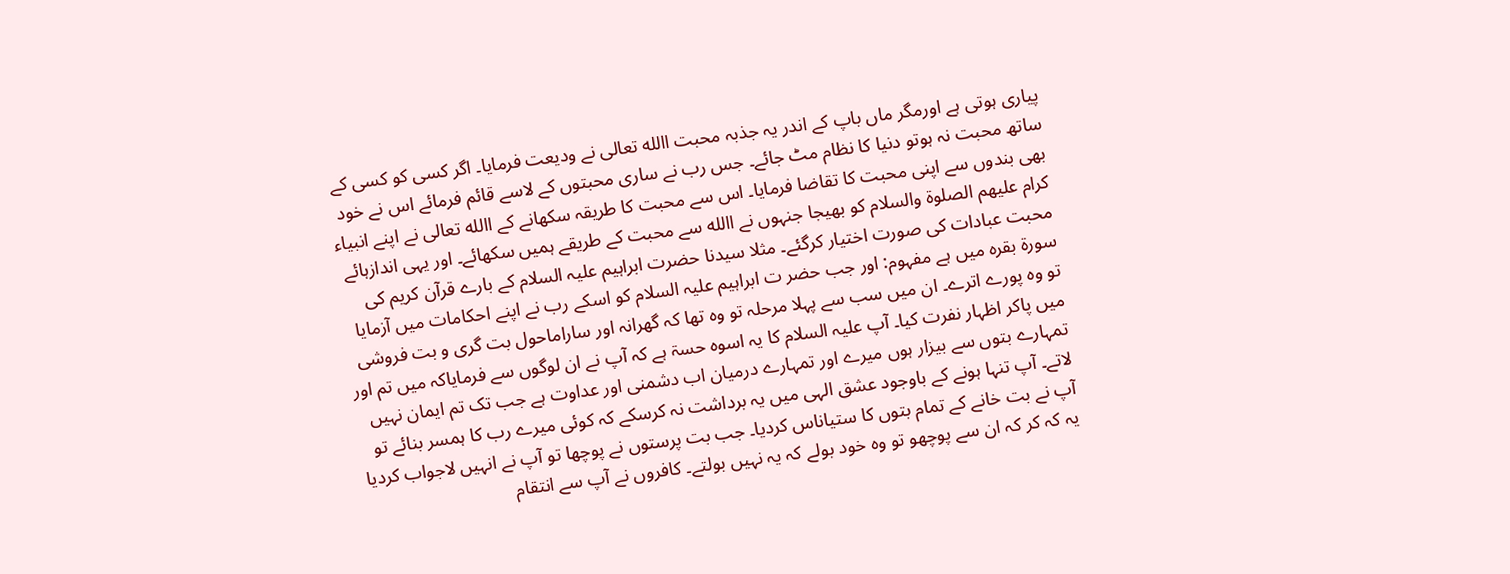پیاری ہوتی ہے اورمگر ماں باپ کے اندر یہ جذبہ محبت االله تعالی نے ودیعت فرمایا۔ اگر کسی کو کسی کے ساتھ محبت نہ ہوتو دنیا کا نظام مٹ جائے۔ جس رب نے ساری محبتوں کے لاسے قائم فرمائے اس نے خود بھی بندوں سے اپنی محبت کا تقاضا فرمایا۔ اس سے محبت کا طریقہ سکھانے کے االله تعالی نے اپنے انبیاء کرام علیھم الصلوۃ والسلام کو بھیجا جنہوں نے االله سے محبت کے طریقے ہمیں سکھائے۔ اور یہی اندازہائے محبت عبادات کی صورت اختیار کرگئے۔ مثلا سیدنا حضرت ابراہیم علیہ السلام کے بارے قرآن کریم کی سورۃ بقرہ میں ہے مفہوم: اور جب حضر ت ابراہیم علیہ السلام کو اسکے رب نے اپنے احکامات میں آزمایا تو وہ پورے اترے۔ ان میں سب سے پہلا مرحلہ تو وہ تھا کہ گھرانہ اور ساراماحول بت گری و بت فروشی میں پاکر اظہار نفرت کیا۔ آپ علیہ السلام کا یہ اسوہ حسۃ ہے کہ آپ نے ان لوگوں سے فرمایاکہ میں تم اور تمہارے بتوں سے بیزار ہوں میرے اور تمہارے درمیان اب دشمنی اور عداوت ہے جب تک تم ایمان نہیں لاتے۔ آپ تنہا ہونے کے باوجود عشق الہی میں یہ برداشت نہ کرسکے کہ کوئی میرے رب کا ہمسر بنائے تو آپ نے بت خانے کے تمام بتوں کا ستیاناس کردیا۔ جب بت پرستوں نے پوچھا تو آپ نے انہیں لاجواب کردیا یہ کہ کر کہ ان سے پوچھو تو وہ خود بولے کہ یہ نہیں بولتے۔ کافروں نے آپ سے انتقام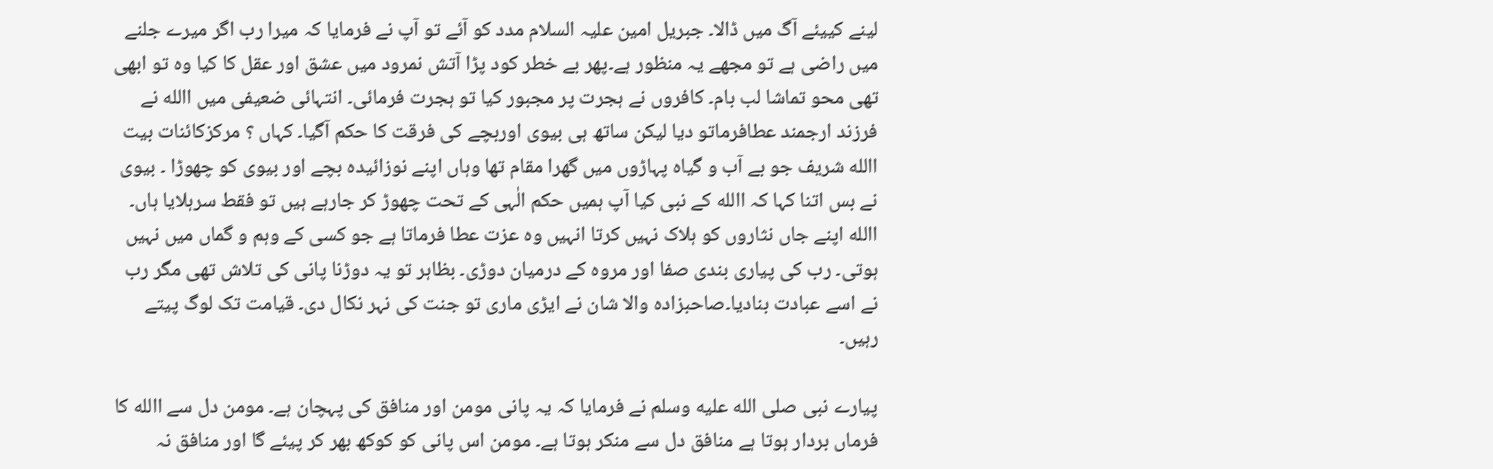لینے کییئے آگ میں ڈالا۔ جبریل امین علیہ السلام مدد کو آئے تو آپ نے فرمایا کہ میرا رب اگر میرے جلنے میں راضی ہے تو مجھے یہ منظور ہے۔پھر بے خطر کود پڑا آتش نمرود میں عشق اور عقل کا کیا وہ تو ابھی تھی محو تماشا لب بام۔ کافروں نے ہجرت پر مجبور کیا تو ہجرت فرمائی۔ انتہائی ضعیفی میں االله نے فرزند ارجمند عطافرماتو دیا لیکن ساتھ ہی بیوی اوربچے کی فرقت کا حکم آگیا۔ کہاں ؟ مرکزکائنات بیت االله شریف جو بے آب و گیاہ پہاڑوں میں گھرا مقام تھا وہاں اپنے نوزائیدہ بچے اور بیوی کو چھوڑا ۔ بیوی نے بس اتنا کہا کہ االله کے نبی کیا آپ ہمیں حکم الٰہی کے تحت چھوڑ کر جارہے ہیں تو فقط سرہلایا ہاں۔ االله اپنے جاں نثاروں کو ہلاک نہیں کرتا انہیں وہ عزت عطا فرماتا ہے جو کسی کے وہم و گماں میں نہیں ہوتی۔ رب کی پیاری بندی صفا اور مروہ کے درمیان دوڑی۔ بظاہر تو یہ دوڑنا پانی کی تلاش تھی مگر رب نے اسے عبادت بنادیا۔صاحبزادہ والا شان نے ایڑی ماری تو جنت کی نہر نکال دی۔ قیامت تک لوگ پیتے رہیں۔

پیارے نبی صلى الله عليه وسلم نے فرمایا کہ یہ پانی مومن اور منافق کی پہچان ہے۔ مومن دل سے االله کا فرماں بردار ہوتا ہے منافق دل سے منکر ہوتا ہے۔ مومن اس پانی کو کوکھ بھر کر پیئے گا اور منافق نہ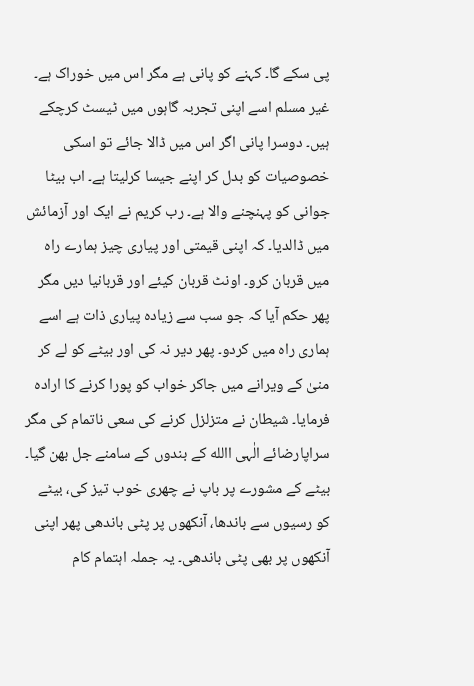پی سکے گا۔ کہنے کو پانی ہے مگر اس میں خوراک ہے۔ غیر مسلم اسے اپنی تجربہ گاہوں میں ٹیسٹ کرچکے ہیں۔ دوسرا پانی اگر اس میں ڈالا جائے تو اسکی خصوصیات کو بدل کر اپنے جیسا کرلیتا ہے۔ اب بیٹا جوانی کو پہنچنے والا ہے۔ رب کریم نے ایک اور آزمائش میں ڈالدیا۔ کہ اپنی قیمتی اور پیاری چیز ہمارے راہ میں قربان کرو۔ اونٹ قربان کیئے اور قربانیا دیں مگر پھر حکم آیا کہ جو سب سے زیادہ پیاری ذات ہے اسے ہماری راہ میں کردو۔ پھر دیر نہ کی اور بیٹے کو لے کر منیٰ کے ویرانے میں جاکر خواب کو پورا کرنے کا ارادہ فرمایا۔ شیطان نے متزلزل کرنے کی سعی ناتمام کی مگر سراپارضائے الٰہی االله کے بندوں کے سامنے جل بھن گیا۔ بیٹے کے مشورے پر باپ نے چھری خوب تیز کی، بیٹے کو رسیوں سے باندھا، آنکھوں پر پٹی باندھی پھر اپنی آنکھوں پر بھی پٹی باندھی۔ یہ جملہ اہتمام کام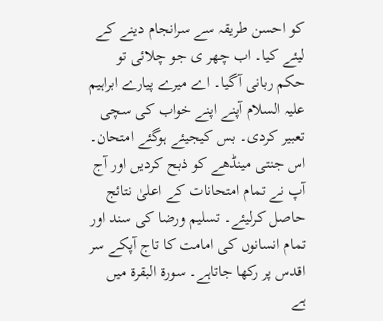کو احسن طریقہ سے سرانجام دینے کے لیئے کیا۔ اب چھر ی جو چلائی تو حکم ربانی آگیا۔ اے میرے پیارے ابراہیم علیہ السلام آپنے اپنے خواب کی سچی تعبیر کردی۔ بس کیجیئے ہوگئے امتحان۔ اس جنتی مینڈھے کو ذبح کردیں اور آج آپ نے تمام امتحانات کے اعلیٰ نتائج حاصل کرلیئے۔ تسلیم ورضا کی سند اور تمام انسانوں کی امامت کا تاج آپکے سر اقدس پر رکھا جاتاہے۔ سورۃ البقرۃ میں ہے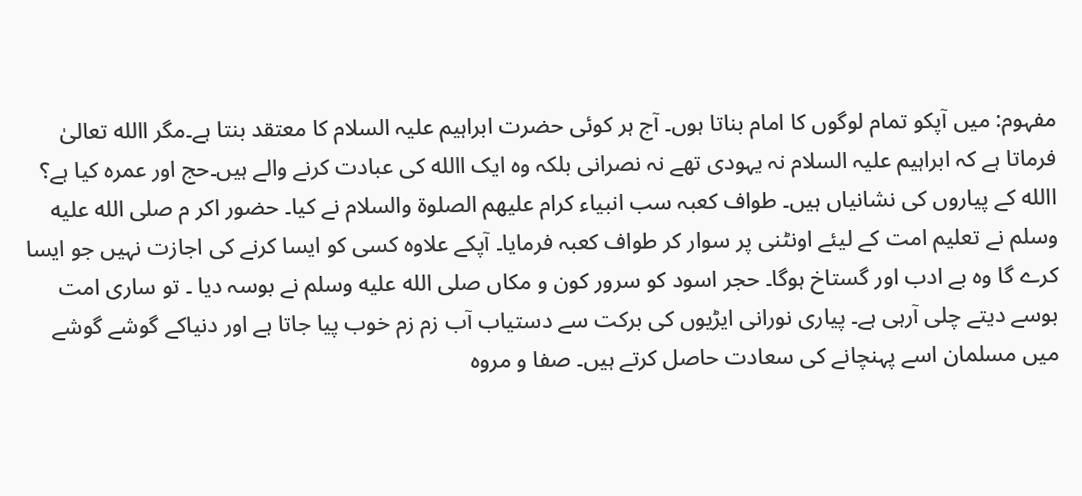مفہوم: میں آپکو تمام لوگوں کا امام بناتا ہوں۔ آج ہر کوئی حضرت ابراہیم علیہ السلام کا معتقد بنتا ہے۔مگر االله تعالیٰ فرماتا ہے کہ ابراہیم علیہ السلام نہ یہودی تھے نہ نصرانی بلکہ وہ ایک االله کی عبادت کرنے والے ہیں۔حج اور عمرہ کیا ہے؟ االله کے پیاروں کی نشانیاں ہیں۔ طواف کعبہ سب انبیاء کرام علیھم الصلوۃ والسلام نے کیا۔ حضور اکر م صلى الله عليه وسلم نے تعلیم امت کے لیئے اونٹنی پر سوار کر طواف کعبہ فرمایا۔ آپکے علاوہ کسی کو ایسا کرنے کی اجازت نہیں جو ایسا کرے گا وہ بے ادب اور گستاخ ہوگا۔ حجر اسود کو سرور کون و مکاں صلى الله عليه وسلم نے بوسہ دیا ۔ تو ساری امت بوسے دیتے چلی آرہی ہے۔ پیاری نورانی ایڑیوں کی برکت سے دستیاب آب زم زم خوب پیا جاتا ہے اور دنیاکے گوشے گوشے میں مسلمان اسے پہنچانے کی سعادت حاصل کرتے ہیں۔ صفا و مروہ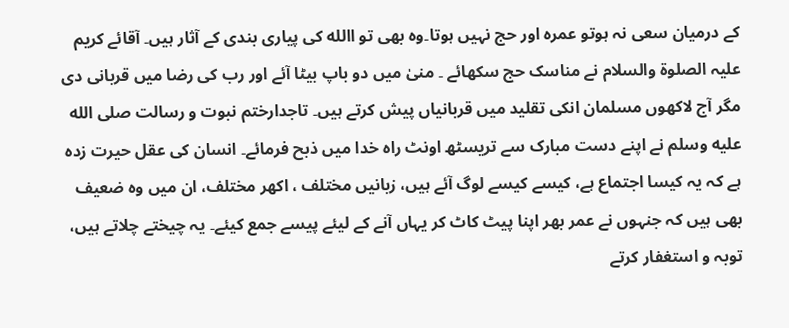کے درمیان سعی نہ ہوتو عمرہ اور حج نہیں ہوتا۔وہ بھی تو االله کی پیاری بندی کے آثار ہیں۔ آقائے کریم علیہ الصلوۃ والسلام نے مناسک حج سکھائے ۔ منیٰ میں دو باپ بیٹا آئے اور رب کی رضا میں قربانی دی مگر آج لاکھوں مسلمان انکی تقلید میں قربانیاں پیش کرتے ہیں۔ تاجدارختم نبوت و رسالت صلى الله عليه وسلم نے اپنے دست مبارک سے تریسٹھ اونٹ راہ خدا میں ذبح فرمائے۔ انسان کی عقل حیرت زدہ ہے کہ یہ کیسا اجتماع ہے، کیسے کیسے لوگ آئے ہیں، زبانیں مختلف ، اکھر مختلف، ان میں وہ ضعیف بھی ہیں کہ جنہوں نے عمر بھر اپنا پیٹ کاٹ کر یہاں آنے کے لیئے پیسے جمع کیئے۔ یہ چیختے چلاتے ہیں، توبہ و استغفار کرتے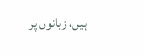ہیں، زبانوں پر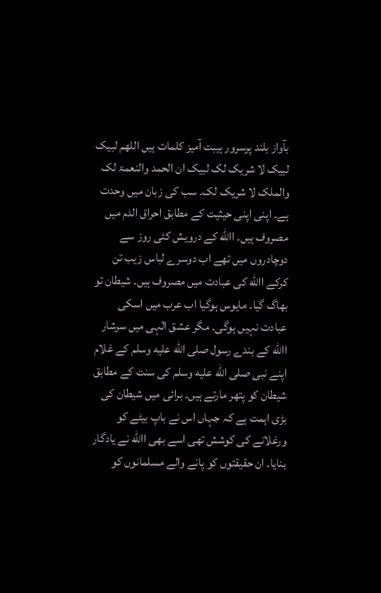بآواز بلند پرسرور ہیبت آمیز کلمات ہیں اللھم لبیک لبیک لا شریک لک لبیک ان الحمد والنعمۃ لک والملک لا شریک لک۔ سب کی زبان میں وحدت ہے۔ اپنی اپنی حیثیت کے مطابق احراق الدم میں مصروف ہیں۔ االله کے درویش کئی روز سے دوچادروں میں تھے اب دوسرے لباس زیب تن کرکے االله کی عبادت میں مصروف ہیں۔ شیطان تو بھاگ گیا۔ مایوس ہوگیا اب عرب میں اسکی عبادت نہیں ہوگی۔ مگر عشق الٰہی میں سرشار االله کے بندے رسول صلى الله عليه وسلم کے غلام اپنے نبی صلى الله عليه وسلم کی سنت کے مطابق شیطان کو پتھر مارتے ہیں۔ برائی میں شیطان کی بڑی اہمت ہے کہ جہاں اس نے باپ بیٹے کو ورغلانے کی کوشش تھی اسے بھی االله نے یادگار بنایا۔ ان حقیقتوں کو پانے والے مسلمانوں کو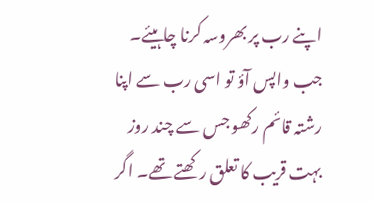اپنے رب پر بھروسہ کرنا چاہیئے۔ جب واپس آؤ تو اسی رب سے اپنا رشتہ قائم رکھو جس سے چند روز بہت قریب کا تعلق رکھتے تھے۔ اگر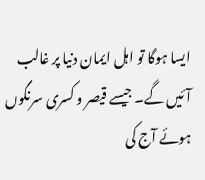ایسا ہوگا تو اہل ایمان دنیا پر غالب آئیں گے۔ جیسے قیصر و کسری سرنگوں ہوئے آج کی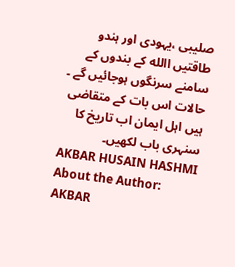صلیبی ،یہودی اور ہندو طاقتیں االله کے بندوں کے سامنے سرنگوں ہوجائیں گے ۔ حالات اس بات کے متقاضی ہیں اہل ایمان اب تاریخ کا سنہری باب لکھیں۔
AKBAR HUSAIN HASHMI
About the Author: AKBAR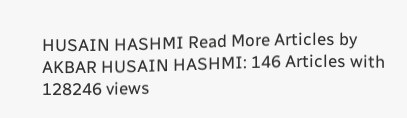HUSAIN HASHMI Read More Articles by AKBAR HUSAIN HASHMI: 146 Articles with 128246 views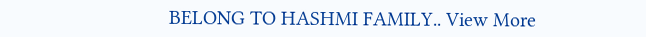BELONG TO HASHMI FAMILY.. View More